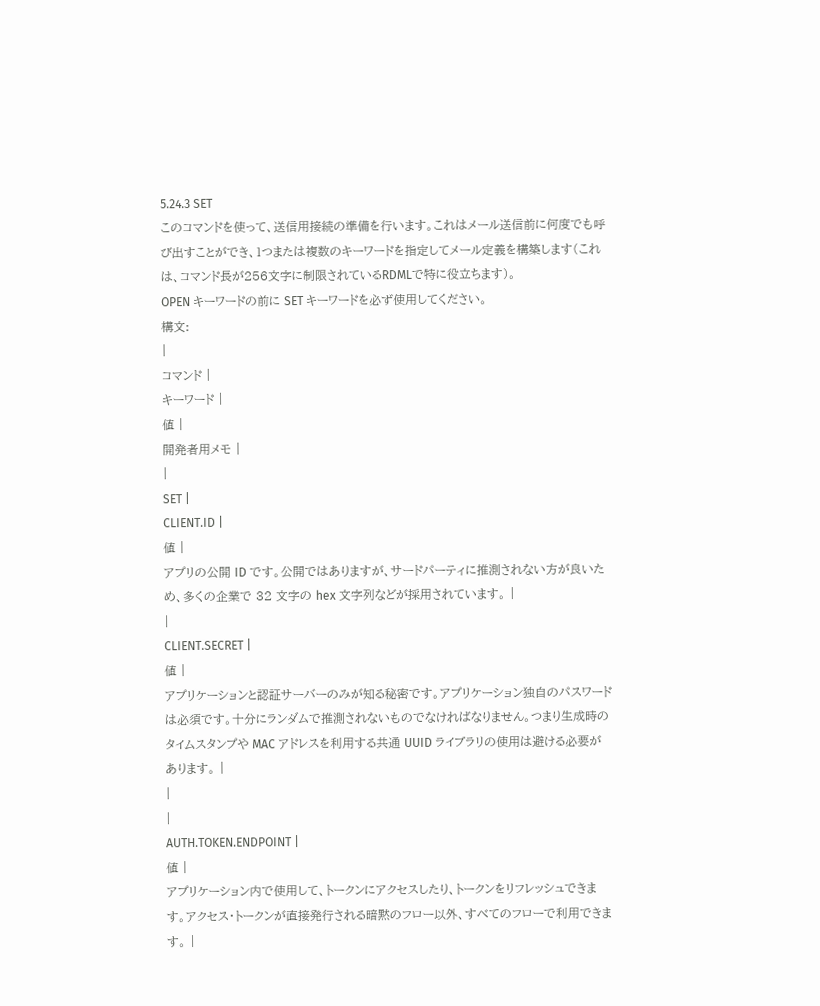5.24.3 SET
このコマンドを使って、送信用接続の準備を行います。これはメール送信前に何度でも呼び出すことができ、1つまたは複数のキーワードを指定してメール定義を構築します(これは、コマンド長が256文字に制限されているRDMLで特に役立ちます)。
OPEN キーワードの前に SET キーワードを必ず使用してください。
構文:
|
コマンド |
キーワード |
値 |
開発者用メモ |
|
SET |
CLIENT.ID |
値 |
アプリの公開 ID です。公開ではありますが、サードパーティに推測されない方が良いため、多くの企業で 32 文字の hex 文字列などが採用されています。 |
|
CLIENT.SECRET |
値 |
アプリケーションと認証サーバーのみが知る秘密です。アプリケーション独自のパスワードは必須です。十分にランダムで推測されないものでなければなりません。つまり生成時のタイムスタンプや MAC アドレスを利用する共通 UUID ライブラリの使用は避ける必要があります。 |
|
|
AUTH.TOKEN.ENDPOINT |
値 |
アプリケーション内で使用して、トークンにアクセスしたり、トークンをリフレッシュできます。アクセス・トークンが直接発行される暗黙のフロー以外、すべてのフローで利用できます。 |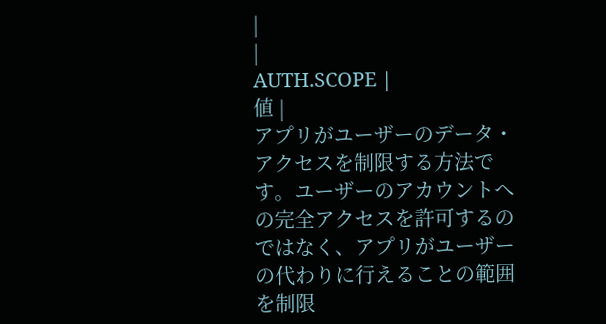|
|
AUTH.SCOPE |
値 |
アプリがユーザーのデータ・アクセスを制限する方法です。ユーザーのアカウントへの完全アクセスを許可するのではなく、アプリがユーザーの代わりに行えることの範囲を制限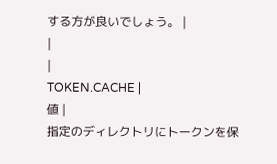する方が良いでしょう。 |
|
|
TOKEN.CACHE |
値 |
指定のディレクトリにトークンを保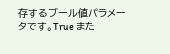存するブール値パラメータです。True また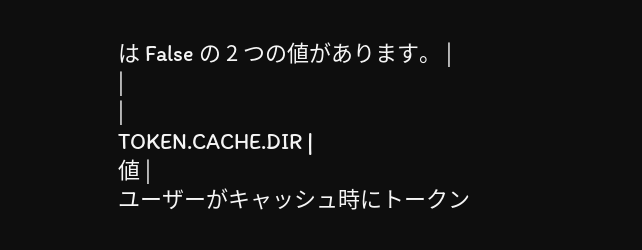は False の 2 つの値があります。 |
|
|
TOKEN.CACHE.DIR |
値 |
ユーザーがキャッシュ時にトークン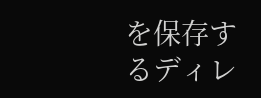を保存するディレ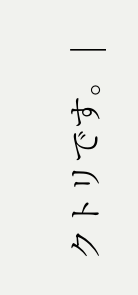クトリです。 |